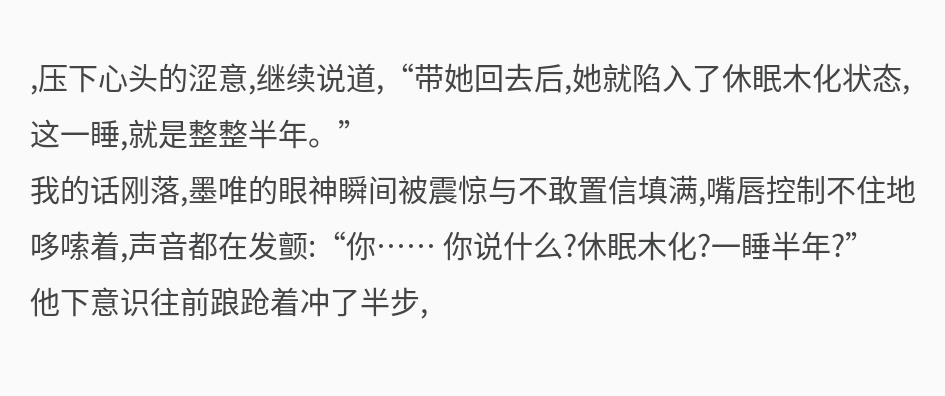,压下心头的涩意,继续说道,“带她回去后,她就陷入了休眠木化状态,这一睡,就是整整半年。”
我的话刚落,墨唯的眼神瞬间被震惊与不敢置信填满,嘴唇控制不住地哆嗦着,声音都在发颤:“你…… 你说什么?休眠木化?一睡半年?”
他下意识往前踉跄着冲了半步,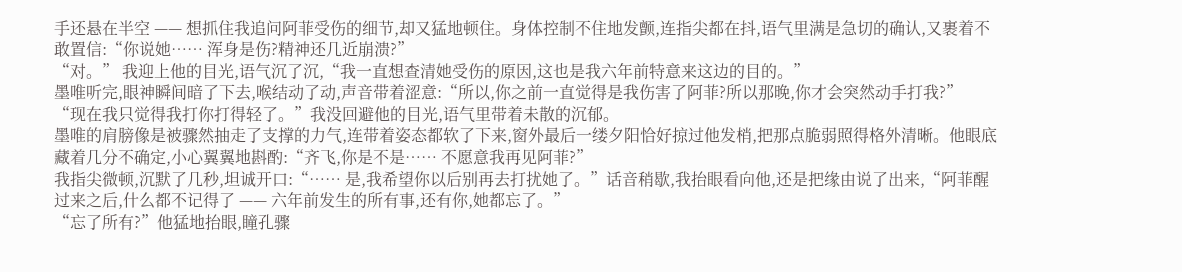手还悬在半空 —— 想抓住我追问阿菲受伤的细节,却又猛地顿住。身体控制不住地发颤,连指尖都在抖,语气里满是急切的确认,又裹着不敢置信:“你说她…… 浑身是伤?精神还几近崩溃?”
“对。” 我迎上他的目光,语气沉了沉,“我一直想查清她受伤的原因,这也是我六年前特意来这边的目的。”
墨唯听完,眼神瞬间暗了下去,喉结动了动,声音带着涩意:“所以,你之前一直觉得是我伤害了阿菲?所以那晚,你才会突然动手打我?”
“现在我只觉得我打你打得轻了。”我没回避他的目光,语气里带着未散的沉郁。
墨唯的肩膀像是被骤然抽走了支撑的力气,连带着姿态都软了下来,窗外最后一缕夕阳恰好掠过他发梢,把那点脆弱照得格外清晰。他眼底藏着几分不确定,小心翼翼地斟酌:“齐飞,你是不是…… 不愿意我再见阿菲?”
我指尖微顿,沉默了几秒,坦诚开口:“…… 是,我希望你以后别再去打扰她了。”话音稍歇,我抬眼看向他,还是把缘由说了出来,“阿菲醒过来之后,什么都不记得了 —— 六年前发生的所有事,还有你,她都忘了。”
“忘了所有?”他猛地抬眼,瞳孔骤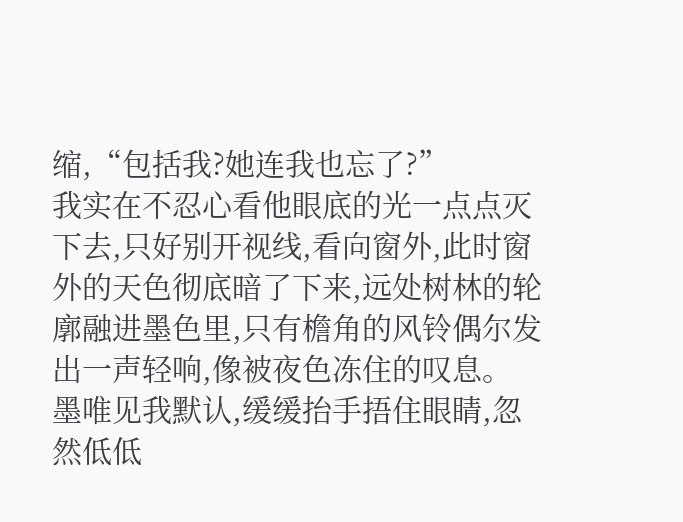缩,“包括我?她连我也忘了?”
我实在不忍心看他眼底的光一点点灭下去,只好别开视线,看向窗外,此时窗外的天色彻底暗了下来,远处树林的轮廓融进墨色里,只有檐角的风铃偶尔发出一声轻响,像被夜色冻住的叹息。
墨唯见我默认,缓缓抬手捂住眼睛,忽然低低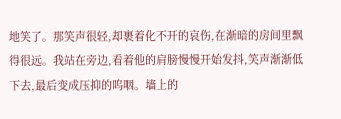地笑了。那笑声很轻,却裹着化不开的哀伤,在渐暗的房间里飘得很远。我站在旁边,看着他的肩膀慢慢开始发抖,笑声渐渐低下去,最后变成压抑的呜咽。墙上的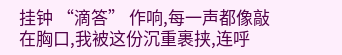挂钟 “滴答” 作响,每一声都像敲在胸口,我被这份沉重裹挟,连呼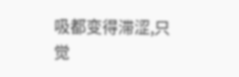吸都变得滞涩,只觉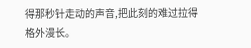得那秒针走动的声音,把此刻的难过拉得格外漫长。